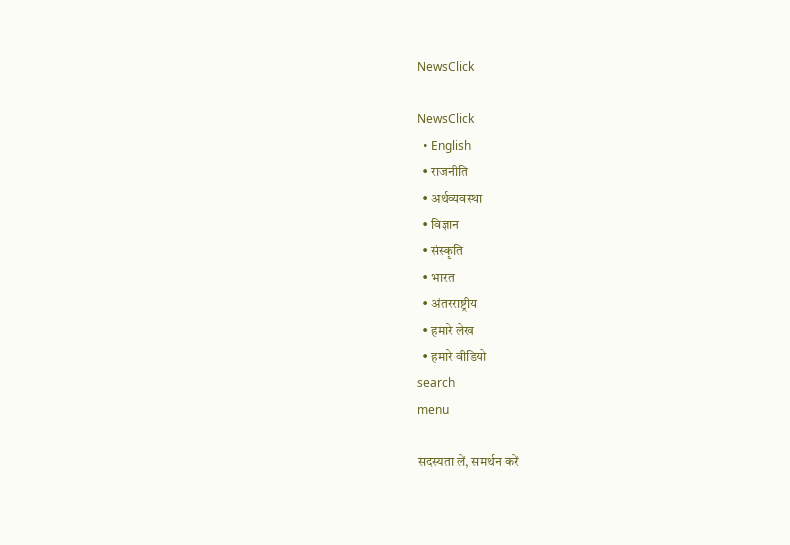NewsClick

NewsClick
  • English
  • राजनीति
  • अर्थव्यवस्था
  • विज्ञान
  • संस्कृति
  • भारत
  • अंतरराष्ट्रीय
  • हमारे लेख
  • हमारे वीडियो
search
menu

सदस्यता लें, समर्थन करें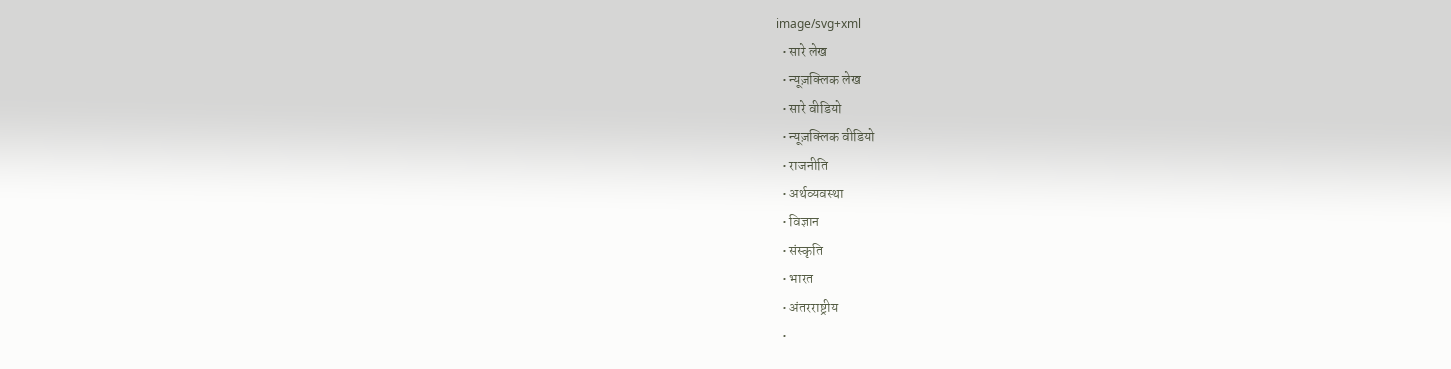image/svg+xml
  • सारे लेख
  • न्यूज़क्लिक लेख
  • सारे वीडियो
  • न्यूज़क्लिक वीडियो
  • राजनीति
  • अर्थव्यवस्था
  • विज्ञान
  • संस्कृति
  • भारत
  • अंतरराष्ट्रीय
  •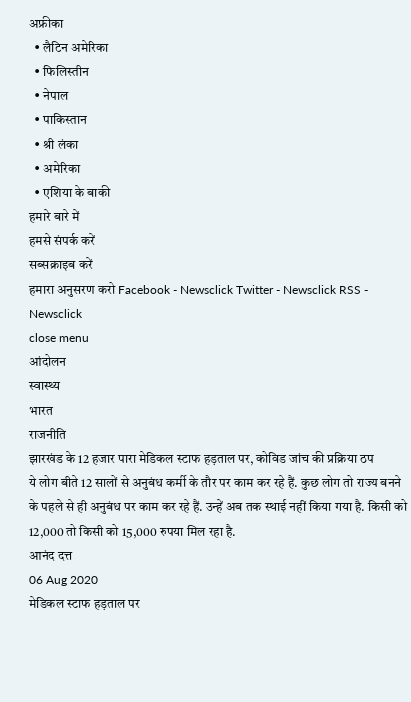अफ्रीका
  • लैटिन अमेरिका
  • फिलिस्तीन
  • नेपाल
  • पाकिस्तान
  • श्री लंका
  • अमेरिका
  • एशिया के बाकी
हमारे बारे में
हमसे संपर्क करें
सब्सक्राइब करें
हमारा अनुसरण करो Facebook - Newsclick Twitter - Newsclick RSS - Newsclick
close menu
आंदोलन
स्वास्थ्य
भारत
राजनीति
झारखंड के 12 हजार पारा मेडिकल स्टाफ हड़ताल पर, कोविड जांच की प्रक्रिया ठप
ये लोग बीते 12 सालों से अनुबंध कर्मी के तौर पर काम कर रहे हैं. कुछ लोग तो राज्य बनने के पहले से ही अनुबंध पर काम कर रहे हैं. उन्हें अब तक स्थाई नहीं किया गया है. किसी को 12,000 तो किसी को 15,000 रुपया मिल रहा है.
आनंद दत्त
06 Aug 2020
मेडिकल स्टाफ हड़ताल पर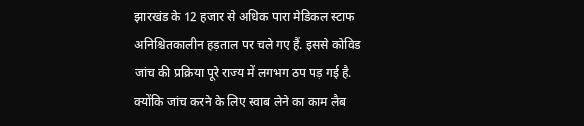झारखंड के 12 हजार से अधिक पारा मेडिकल स्टाफ अनिश्चितकालीन हड़ताल पर चले गए हैं. इससे कोविड जांच की प्रक्रिया पूरे राज्य में लगभग ठप पड़ गई है. क्योंकि जांच करने के लिए स्वाब लेने का काम लैब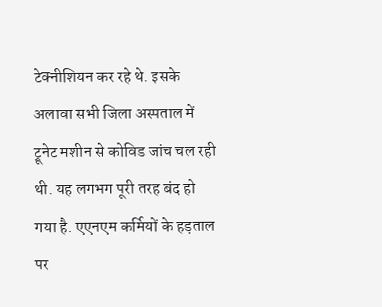टेक्नीशियन कर रहे थे. इसके अलावा सभी जिला अस्पताल में ट्रूनेट मशीन से कोविड जांच चल रही थी. यह लगभग पूरी तरह बंद हो गया है. एएनएम कर्मियों के हड़ताल पर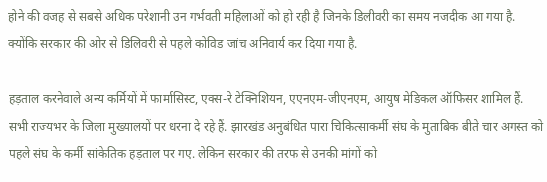होने की वजह से सबसे अधिक परेशानी उन गर्भवती महिलाओं को हो रही है जिनके डिलीवरी का समय नजदीक आ गया है. क्योंकि सरकार की ओर से डिलिवरी से पहले कोविड जांच अनिवार्य कर दिया गया है.

हड़ताल करनेवाले अन्य कर्मियों में फार्मासिस्ट, एक्स-रे टेक्निशियन, एएनएम-जीएनएम, आयुष मेडिकल ऑफिसर शामिल हैं. सभी राज्यभर के जिला मुख्यालयों पर धरना दे रहे हैं. झारखंड अनुबंधित पारा चिकित्साकर्मी संघ के मुताबिक बीते चार अगस्त को पहले संघ के कर्मी सांकेतिक हड़ताल पर गए. लेकिन सरकार की तरफ से उनकी मांगों को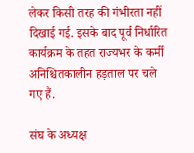लेकर किसी तरह की गंभीरता नहीं दिखाई गई. इसके बाद पूर्व निर्धारित कार्यक्रम के तहत राज्यभर के कर्मी अनिश्चितकालीन हड़ताल पर चले गए हैं.

संघ के अध्यक्ष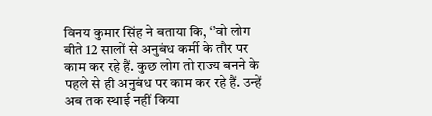विनय कुमार सिंह ने बताया कि, ‘’वो लोग बीते 12 सालों से अनुबंध कर्मी के तौर पर काम कर रहे हैं. कुछ लोग तो राज्य बनने के पहले से ही अनुबंध पर काम कर रहे हैं. उन्हें अब तक स्थाई नहीं किया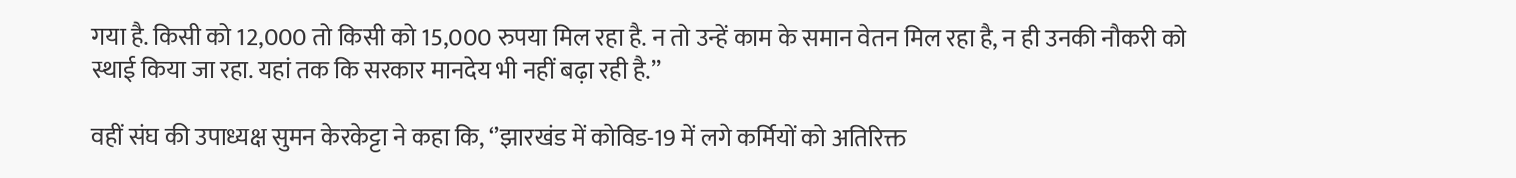गया है. किसी को 12,000 तो किसी को 15,000 रुपया मिल रहा है. न तो उन्हें काम के समान वेतन मिल रहा है, न ही उनकी नौकरी को स्थाई किया जा रहा. यहां तक कि सरकार मानदेय भी नहीं बढ़ा रही है.’’

वहीं संघ की उपाध्यक्ष सुमन केरकेट्टा ने कहा कि, ‘’झारखंड में कोविड-19 में लगे कर्मियों को अतिरिक्त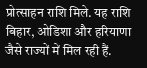प्रोत्साहन राशि मिले. यह राशि बिहार, ओडिशा और हरियाणा जैसे राज्यों में मिल रही हैं.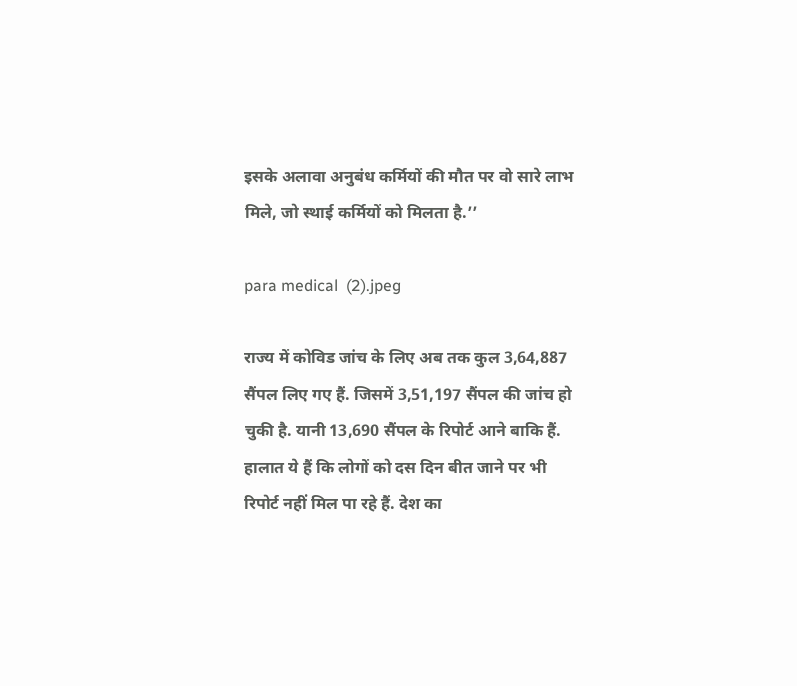इसके अलावा अनुबंध कर्मियों की मौत पर वो सारे लाभ मिले, जो स्थाई कर्मियों को मिलता है.’’

para medical  (2).jpeg

राज्य में कोविड जांच के लिए अब तक कुल 3,64,887 सैंपल लिए गए हैं. जिसमें 3,51,197 सैंपल की जांच हो चुकी है. यानी 13,690 सैंपल के रिपोर्ट आने बाकि हैं. हालात ये हैं कि लोगों को दस दिन बीत जाने पर भी रिपोर्ट नहीं मिल पा रहे हैं. देश का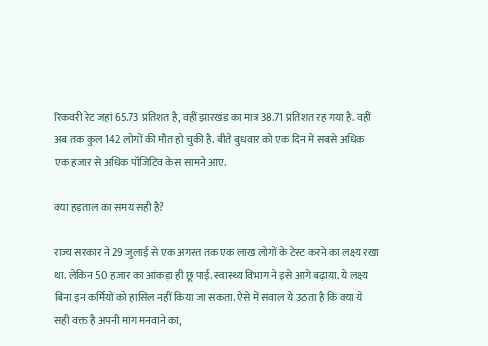रिकवरी रेट जहां 65.73 प्रतिशत है, वहीं झारखंड का मात्र 38.71 प्रतिशत रह गया है. वहीं अब तक कुल 142 लोगों की मौत हो चुकी है. बीते बुधवार को एक दिन में सबसे अधिक एक हजार से अधिक पॉजिटिव केस सामने आए.

क्या हड़ताल का समय सही है?

राज्य सरकार ने 29 जुलाई से एक अगस्त तक एक लाख लोगों के टेस्ट करने का लक्ष्य रखा था. लेकिन 50 हजार का आंकड़ा ही छू पाई. स्वास्थ्य विभाग ने इसे आगे बढ़ाया. ये लक्ष्य बिना इन कर्मियों को हासिल नहीं किया जा सकता. ऐसे में सवाल ये उठता है कि क्या ये सही वक्त है अपनी मांग मनवाने का,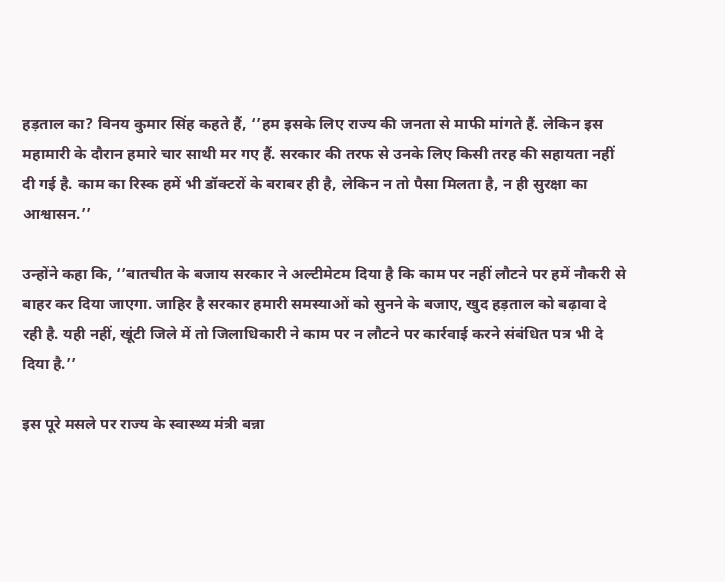हड़ताल का? विनय कुमार सिंह कहते हैं, ‘’हम इसके लिए राज्य की जनता से माफी मांगते हैं. लेकिन इस महामारी के दौरान हमारे चार साथी मर गए हैं. सरकार की तरफ से उनके लिए किसी तरह की सहायता नहीं दी गई है. काम का रिस्क हमें भी डॉक्टरों के बराबर ही है, लेकिन न तो पैसा मिलता है, न ही सुरक्षा का आश्वासन.’’

उन्होंने कहा कि, ‘’बातचीत के बजाय सरकार ने अल्टीमेटम दिया है कि काम पर नहीं लौटने पर हमें नौकरी से बाहर कर दिया जाएगा. जाहिर है सरकार हमारी समस्याओं को सुनने के बजाए, खुद हड़ताल को बढ़ावा दे रही है. यही नहीं, खूंटी जिले में तो जिलाधिकारी ने काम पर न लौटने पर कार्रवाई करने संबंधित पत्र भी दे दिया है.’’

इस पूरे मसले पर राज्य के स्वास्थ्य मंत्री बन्ना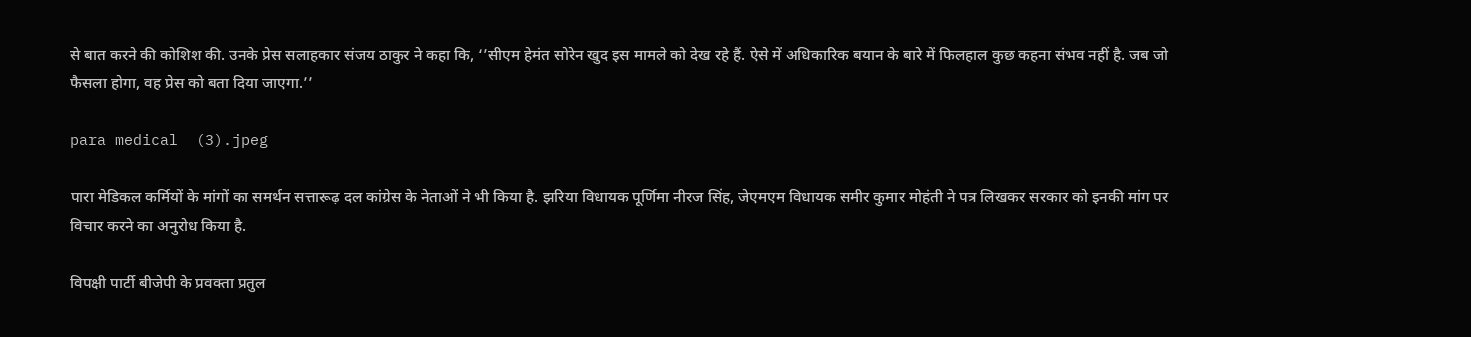से बात करने की कोशिश की. उनके प्रेस सलाहकार संजय ठाकुर ने कहा कि, ‘’सीएम हेमंत सोरेन खुद इस मामले को देख रहे हैं. ऐसे में अधिकारिक बयान के बारे में फिलहाल कुछ कहना संभव नहीं है. जब जो फैसला होगा, वह प्रेस को बता दिया जाएगा.’’

para medical  (3).jpeg

पारा मेडिकल कर्मियों के मांगों का समर्थन सत्तारूढ़ दल कांग्रेस के नेताओं ने भी किया है. झरिया विधायक पूर्णिमा नीरज सिंह, जेएमएम विधायक समीर कुमार मोहंती ने पत्र लिखकर सरकार को इनकी मांग पर विचार करने का अनुरोध किया है.

विपक्षी पार्टी बीजेपी के प्रवक्ता प्रतुल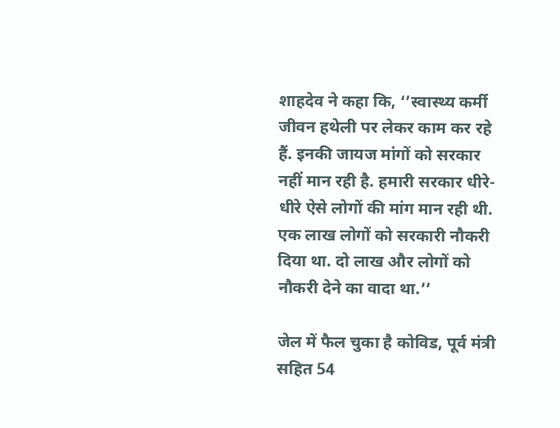शाहदेव ने कहा कि, ‘’स्वास्थ्य कर्मी जीवन हथेली पर लेकर काम कर रहे हैं. इनकी जायज मांगों को सरकार नहीं मान रही है. हमारी सरकार धीरे-धीरे ऐसे लोगों की मांग मान रही थी. एक लाख लोगों को सरकारी नौकरी दिया था. दो लाख और लोगों को नौकरी देने का वादा था.’’

जेल में फैल चुका है कोविड, पूर्व मंत्री सहित 54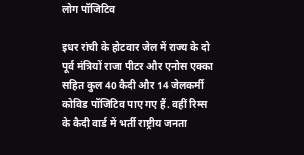लोग पॉजिटिव

इधर रांची के होटवार जेल में राज्य के दो पूर्व मंत्रियों राजा पीटर और एनोस एक्का सहित कुल 40 कैदी और 14 जेलकर्मी कोविड पॉजिटिव पाए गए हैं. वहीं रिम्स के कैदी वार्ड में भर्ती राष्ट्रीय जनता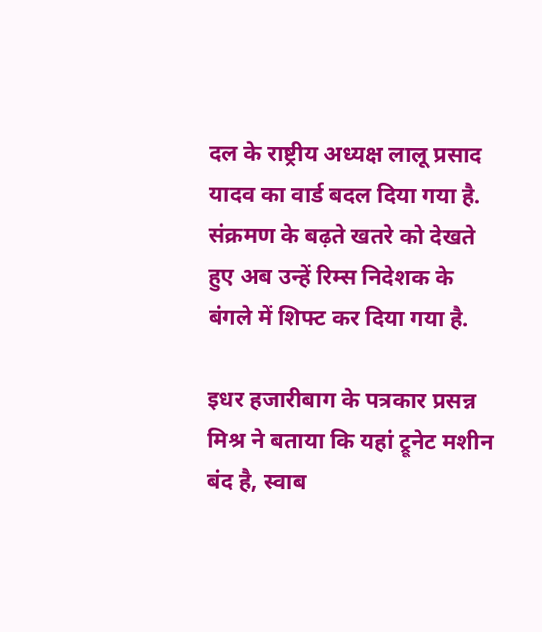दल के राष्ट्रीय अध्यक्ष लालू प्रसाद यादव का वार्ड बदल दिया गया है. संक्रमण के बढ़ते खतरे को देखते हुए अब उन्हें रिम्स निदेशक के बंगले में शिफ्ट कर दिया गया है.

इधर हजारीबाग के पत्रकार प्रसन्न मिश्र ने बताया कि यहां ट्रूनेट मशीन बंद है, स्वाब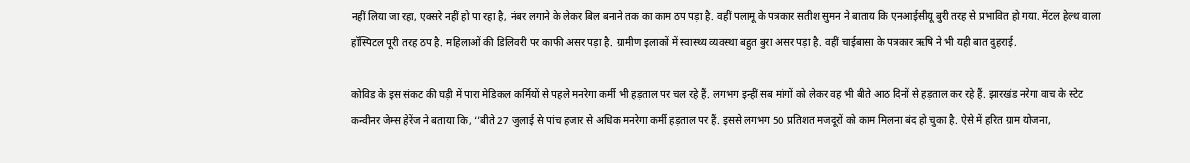नहीं लिया जा रहा, एक्सरे नहीं हो पा रहा है, नंबर लगाने के लेकर बिल बनाने तक का काम ठप पड़ा है. वहीं पलामू के पत्रकार सतीश सुमन ने बाताय कि एनआईसीयू बुरी तरह से प्रभावित हो गया. मेंटल हेल्थ वाला हॉस्पिटल पूरी तरह ठप है. महिलाओं की डिलिवरी पर काफी असर पड़ा है. ग्रामीण इलाकों में स्वास्थ्य व्यवस्था बहुत बुरा असर पड़ा है. वहीं चाईबासा के पत्रकार ऋषि ने भी यही बात दुहराई.

कोविड के इस संकट की घड़ी में पारा मेडिकल कर्मियों से पहले मनरेगा कर्मी भी हड़ताल पर चल रहे हैं. लगभग इन्हीं सब मांगों को लेकर वह भी बीते आठ दिनों से हड़ताल कर रहे हैं. झारखंड नरेगा वाच के स्टेट कन्वीनर जेम्स हेरेंज ने बताया कि, ‘’बीते 27 जुलाई से पांच हजार से अधिक मनरेगा कर्मी हड़ताल पर हैं. इससे लगभग 50 प्रतिशत मजदूरों को काम मिलना बंद हो चुका है. ऐसे में हरित ग्राम योजना,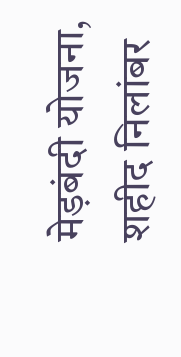मेड़बंदी योजना, शहीद निलांबर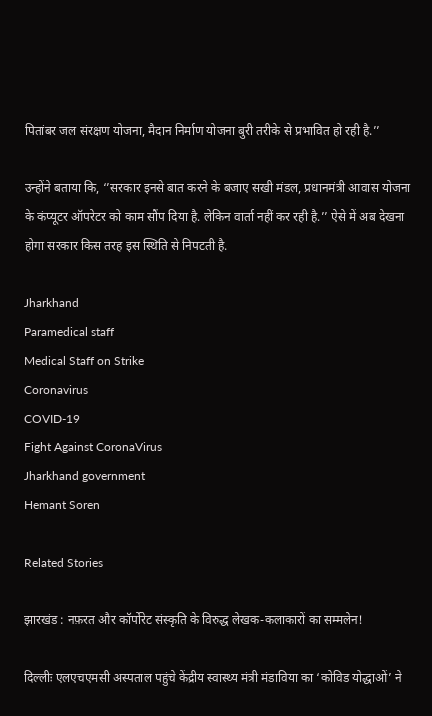पितांबर जल संरक्षण योजना, मैदान निर्माण योजना बुरी तरीके से प्रभावित हो रही है.’’

उन्होंने बताया कि, ‘’सरकार इनसे बात करने के बजाए सखी मंडल, प्रधानमंत्री आवास योजना के कंप्यूटर ऑपरेटर को काम सौंप दिया है. लेकिन वार्ता नहीं कर रही है.’’ ऐसे में अब देखना होगा सरकार किस तरह इस स्थिति से निपटती है.

Jharkhand
Paramedical staff
Medical Staff on Strike
Coronavirus
COVID-19
Fight Against CoronaVirus
Jharkhand government
Hemant Soren

Related Stories

झारखंड : नफ़रत और कॉर्पोरेट संस्कृति के विरुद्ध लेखक-कलाकारों का सम्मलेन!

दिल्लीः एलएचएमसी अस्पताल पहुंचे केंद्रीय स्वास्थ्य मंत्री मंडाविया का ‘कोविड योद्धाओं’ ने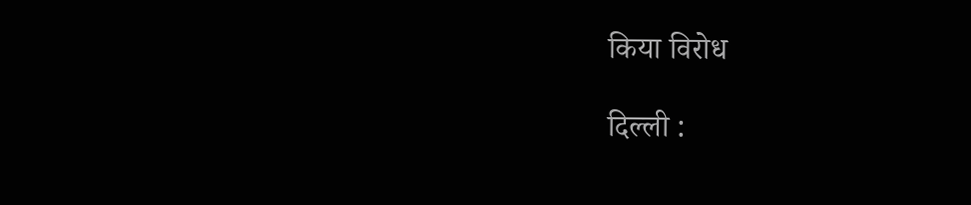किया विरोध

दिल्ली :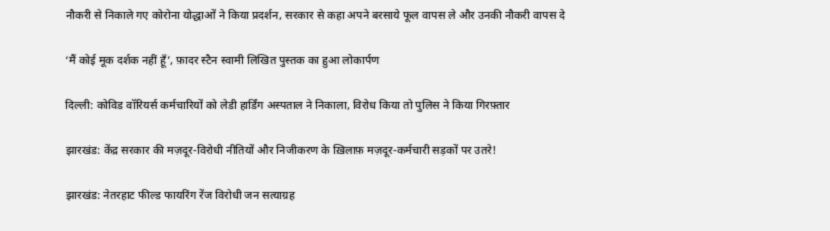नौकरी से निकाले गए कोरोना योद्धाओं ने किया प्रदर्शन, सरकार से कहा अपने बरसाये फूल वापस ले और उनकी नौकरी वापस दे

‘मैं कोई मूक दर्शक नहीं हूँ’, फ़ादर स्टैन स्वामी लिखित पुस्तक का हुआ लोकार्पण

दिल्ली: कोविड वॉरियर्स कर्मचारियों को लेडी हार्डिंग अस्पताल ने निकाला, विरोध किया तो पुलिस ने किया गिरफ़्तार

झारखंड: केंद्र सरकार की मज़दूर-विरोधी नीतियों और निजीकरण के ख़िलाफ़ मज़दूर-कर्मचारी सड़कों पर उतरे!

झारखंड: नेतरहाट फील्ड फायरिंग रेंज विरोधी जन सत्याग्रह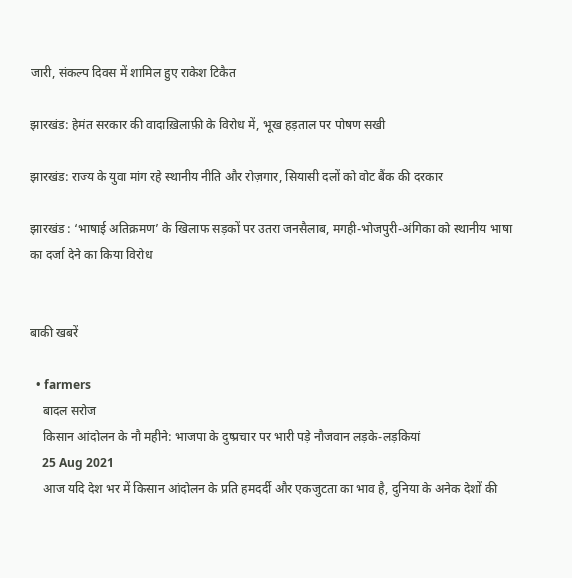जारी, संकल्प दिवस में शामिल हुए राकेश टिकैत

झारखंड: हेमंत सरकार की वादाख़िलाफ़ी के विरोध में, भूख हड़ताल पर पोषण सखी

झारखंड: राज्य के युवा मांग रहे स्थानीय नीति और रोज़गार, सियासी दलों को वोट बैंक की दरकार

झारखंड : ‘भाषाई अतिक्रमण’ के खिलाफ सड़कों पर उतरा जनसैलाब, मगही-भोजपुरी-अंगिका को स्थानीय भाषा का दर्जा देने का किया विरोध


बाकी खबरें

  • farmers
    बादल सरोज
    किसान आंदोलन के नौ महीने: भाजपा के दुष्प्रचार पर भारी पड़े नौजवान लड़के-लड़कियां
    25 Aug 2021
    आज यदि देश भर में किसान आंदोलन के प्रति हमदर्दी और एकजुटता का भाव है, दुनिया के अनेक देशों की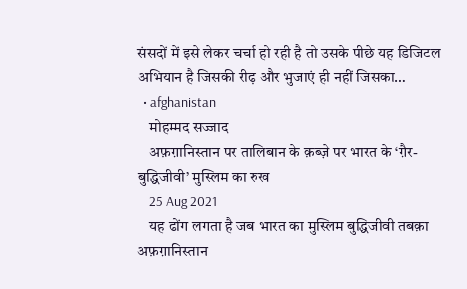संसदों में इसे लेकर चर्चा हो रही है तो उसके पीछे यह डिजिटल अभियान है जिसकी रीढ़ और भुजाएं ही नहीं जिसका…
  • afghanistan
    मोहम्मद सज्जाद
    अफ़ग़ानिस्तान पर तालिबान के क़ब्ज़े पर भारत के ‘ग़ैर-बुद्धिजीवी’ मुस्लिम का रुख
    25 Aug 2021
    यह ढोंग लगता है जब भारत का मुस्लिम बुद्धिजीवी तबक़ा अफ़ग़ानिस्तान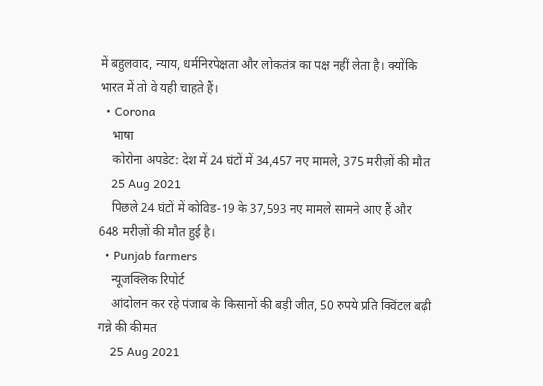में बहुलवाद, न्याय, धर्मनिरपेक्षता और लोकतंत्र का पक्ष नहीं लेता है। क्योंकि भारत में तो वे यही चाहते हैं।
  • Corona
    भाषा
    कोरोना अपडेट: देश में 24 घंटों में 34,457 नए मामले, 375 मरीज़ों की मौत
    25 Aug 2021
    पिछले 24 घंटों में कोविड-19 के 37,593 नए मामले सामने आए हैं और 648 मरीज़ों की मौत हुई है।
  • Punjab farmers
    न्यूजक्लिक रिपोर्ट
    आंदोलन कर रहे पंजाब के किसानों की बड़ी जीत, 50 रुपये प्रति क्विंटल बढ़ी गन्ने की कीमत
    25 Aug 2021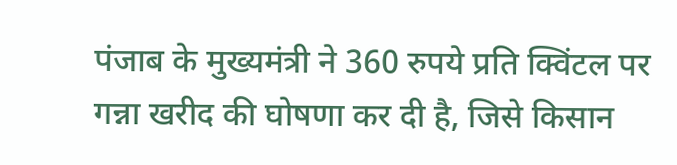पंजाब के मुख्यमंत्री ने 360 रुपये प्रति क्विंटल पर गन्ना खरीद की घोषणा कर दी है, जिसे किसान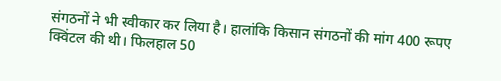संगठनों ने भी स्वीकार कर लिया है। हालांकि किसान संगठनों की मांग 400 रूपए क्विंटल की थी। फिलहाल 50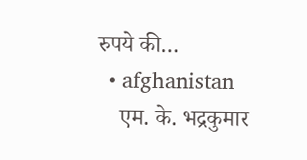रुपये की…
  • afghanistan
    एम. के. भद्रकुमार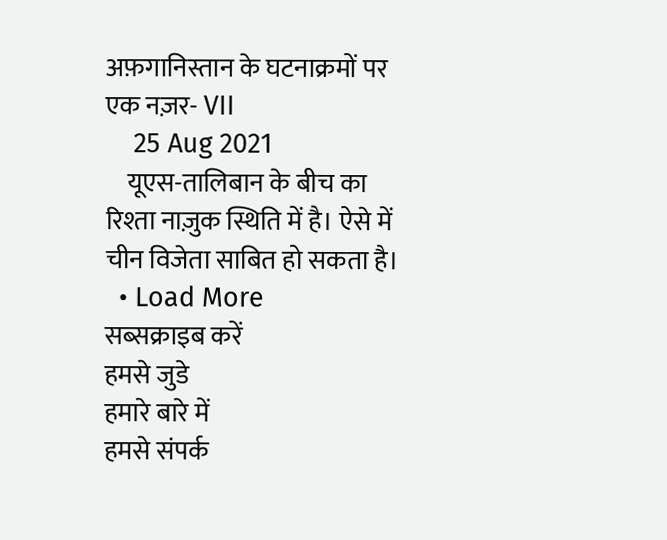अफ़गानिस्तान के घटनाक्रमों पर एक नज़र- VII
    25 Aug 2021
    यूएस-तालिबान के बीच का रिश्ता नाज़ुक स्थिति में है। ऐसे में चीन विजेता साबित हो सकता है।
  • Load More
सब्सक्राइब करें
हमसे जुडे
हमारे बारे में
हमसे संपर्क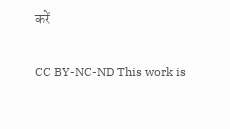करें

CC BY-NC-ND This work is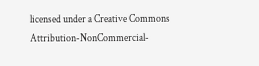licensed under a Creative Commons Attribution-NonCommercial-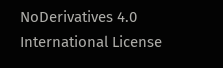NoDerivatives 4.0 International License